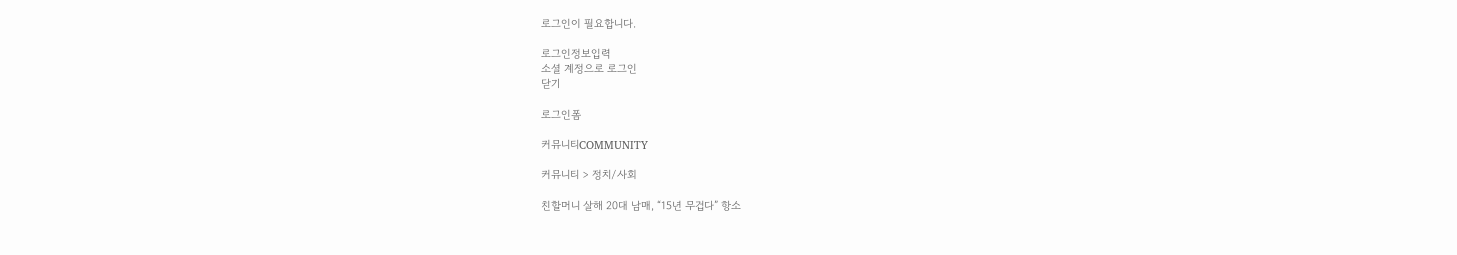로그인이 필요합니다.

로그인정보입력
소셜 계정으로 로그인
닫기

로그인폼

커뮤니티COMMUNITY

커뮤니티 > 정치/사회

친할머니 살해 20대 남매, “15년 무겁다” 항소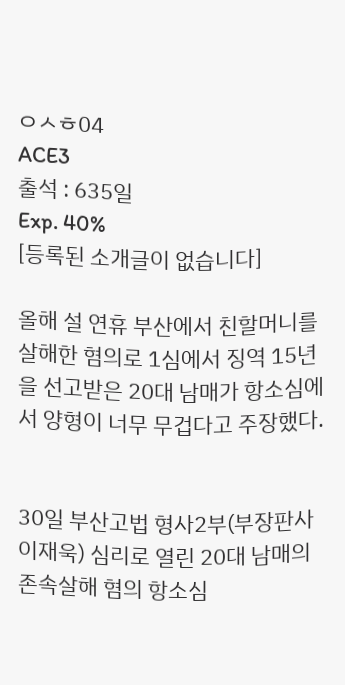ㅇㅅㅎ04
ACE3
출석 : 635일
Exp. 40%
[등록된 소개글이 없습니다]

올해 설 연휴 부산에서 친할머니를 살해한 혐의로 1심에서 징역 15년을 선고받은 20대 남매가 항소심에서 양형이 너무 무겁다고 주장했다.


30일 부산고법 형사2부(부장판사 이재욱) 심리로 열린 20대 남매의 존속살해 혐의 항소심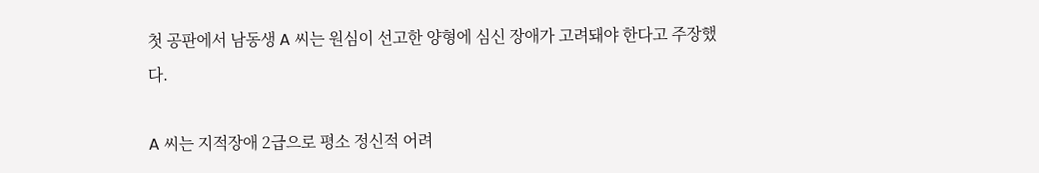첫 공판에서 남동생 A 씨는 원심이 선고한 양형에 심신 장애가 고려돼야 한다고 주장했다.

A 씨는 지적장애 2급으로 평소 정신적 어려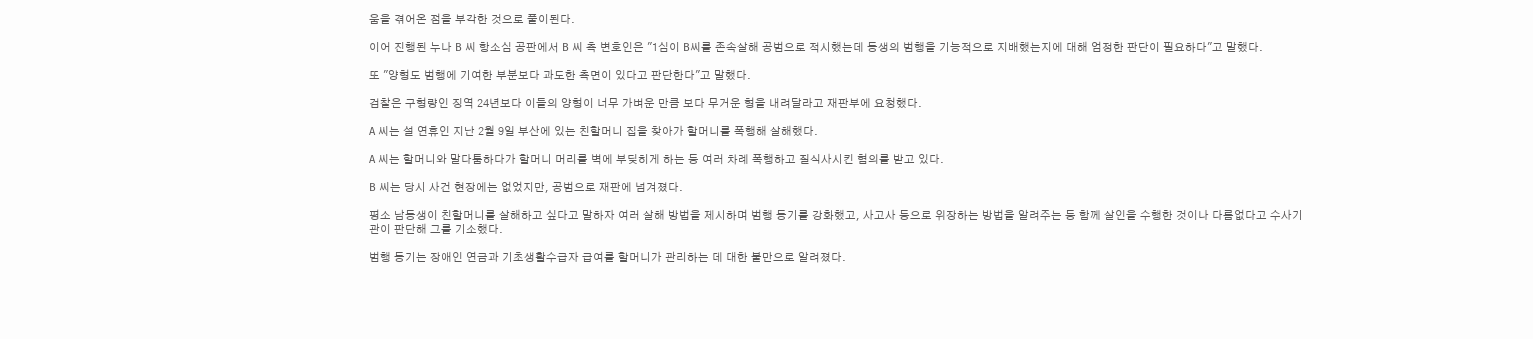움을 겪어온 점을 부각한 것으로 풀이된다.

이어 진행된 누나 B 씨 항소심 공판에서 B 씨 측 변호인은 "1심이 B씨를 존속살해 공범으로 적시했는데 동생의 범행을 기능적으로 지배했는지에 대해 엄정한 판단이 필요하다"고 말했다.

또 "양형도 범행에 기여한 부분보다 과도한 측면이 있다고 판단한다"고 말했다.

검찰은 구형량인 징역 24년보다 이들의 양형이 너무 가벼운 만큼 보다 무거운 형을 내려달라고 재판부에 요청했다.

A 씨는 설 연휴인 지난 2월 9일 부산에 있는 친할머니 집을 찾아가 할머니를 폭행해 살해했다.

A 씨는 할머니와 말다툼하다가 할머니 머리를 벽에 부딪히게 하는 등 여러 차례 폭행하고 질식사시킨 혐의를 받고 있다.

B 씨는 당시 사건 현장에는 없었지만, 공범으로 재판에 넘겨졌다.

평소 남동생이 친할머니를 살해하고 싶다고 말하자 여러 살해 방법을 제시하며 범행 동기를 강화했고, 사고사 등으로 위장하는 방법을 알려주는 등 함께 살인을 수행한 것이나 다름없다고 수사기관이 판단해 그를 기소했다.

범행 동기는 장애인 연금과 기초생활수급자 급여를 할머니가 관리하는 데 대한 불만으로 알려졌다.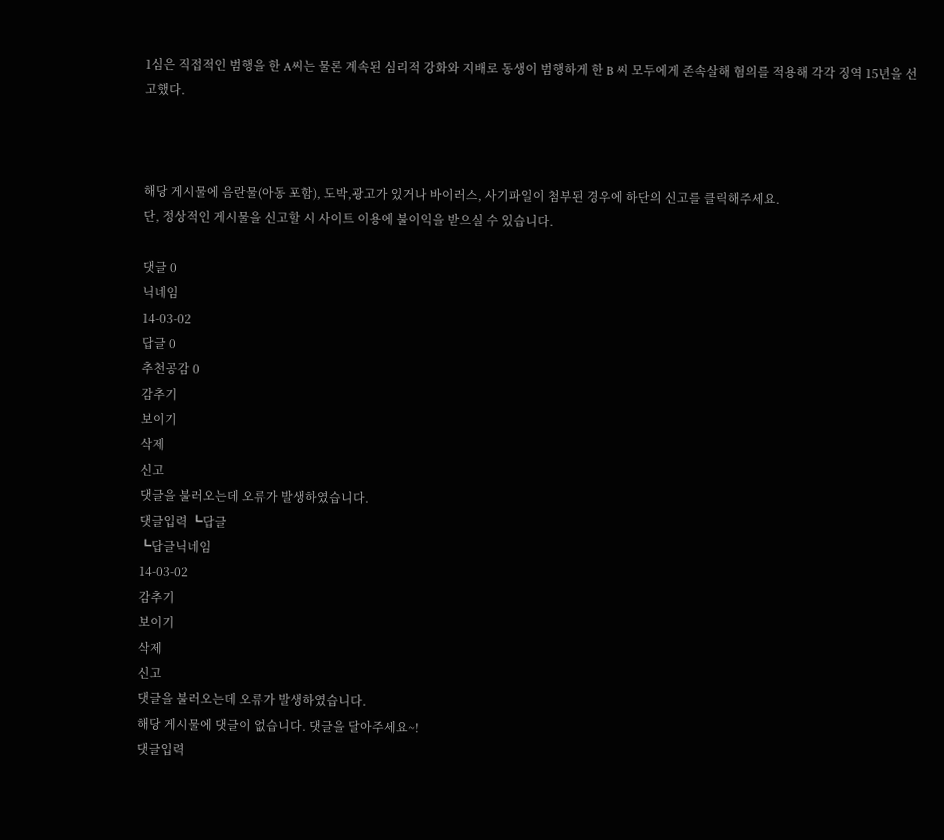1심은 직접적인 범행을 한 A씨는 물론 계속된 심리적 강화와 지배로 동생이 범행하게 한 B 씨 모두에게 존속살해 혐의를 적용해 각각 징역 15년을 선고했다.



해당 게시물에 음란물(아동 포함), 도박,광고가 있거나 바이러스, 사기파일이 첨부된 경우에 하단의 신고를 클릭해주세요.
단, 정상적인 게시물을 신고할 시 사이트 이용에 불이익을 받으실 수 있습니다.

댓글 0
닉네임
14-03-02
답글 0
추천공감 0
감추기
보이기
삭제
신고
댓글을 불러오는데 오류가 발생하였습니다.
댓글입력 ┗답글
┗답글닉네임
14-03-02
감추기
보이기
삭제
신고
댓글을 불러오는데 오류가 발생하였습니다.
해당 게시물에 댓글이 없습니다. 댓글을 달아주세요~!
댓글입력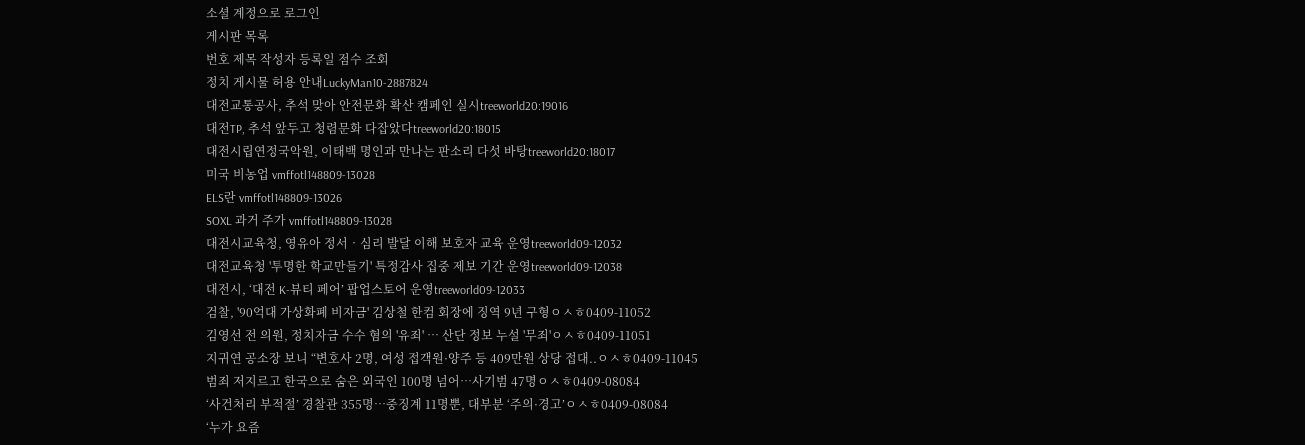소셜 계정으로 로그인
게시판 목록
번호 제목 작성자 등록일 점수 조회
정치 게시물 허용 안내LuckyMan10-2887824
대전교통공사, 추석 맞아 안전문화 확산 캠페인 실시treeworld20:19016
대전TP, 추석 앞두고 청렴문화 다잡았다treeworld20:18015
대전시립연정국악원, 이태백 명인과 만나는 판소리 다섯 바탕treeworld20:18017
미국 비농업 vmffotl148809-13028
ELS란 vmffotl148809-13026
SOXL 과거 주가 vmffotl148809-13028
대전시교육청, 영유아 정서‧심리 발달 이해 보호자 교육 운영treeworld09-12032
대전교육청 '투명한 학교만들기' 특정감사 집중 제보 기간 운영treeworld09-12038
대전시, ‘대전 K-뷰티 페어’ 팝업스토어 운영treeworld09-12033
검찰, '90억대 가상화폐 비자금' 김상철 한컴 회장에 징역 9년 구형ㅇㅅㅎ0409-11052
김영선 전 의원, 정치자금 수수 혐의 '유죄' … 산단 정보 누설 '무죄'ㅇㅅㅎ0409-11051
지귀연 공소장 보니 “변호사 2명, 여성 접객원·양주 등 409만원 상당 접대..ㅇㅅㅎ0409-11045
범죄 저지르고 한국으로 숨은 외국인 100명 넘어…사기범 47명ㅇㅅㅎ0409-08084
‘사건처리 부적절’ 경찰관 355명…중징계 11명뿐, 대부분 ‘주의·경고’ㅇㅅㅎ0409-08084
‘누가 요즘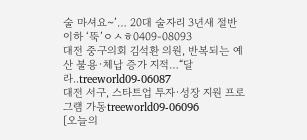술 마셔요~’… 20대 술자리 3년새 절반 이하 ‘뚝’ㅇㅅㅎ0409-08093
대전 중구의회 김석환 의원, 반복되는 예산 불용·체납 증가 지적…“달라..treeworld09-06087
대전 서구, 스타트업 투자·성장 지원 프로그램 가동treeworld09-06096
[오늘의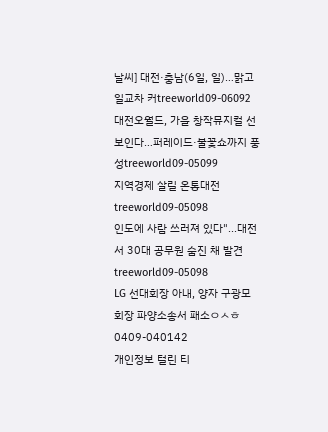날씨] 대전·충남(6일, 일)…맑고 일교차 커treeworld09-06092
대전오월드, 가을 창작뮤지컬 선보인다…퍼레이드·불꽃쇼까지 풍성treeworld09-05099
지역경제 살릴 온통대전treeworld09-05098
인도에 사람 쓰러져 있다"...대전서 30대 공무원 숨진 채 발견treeworld09-05098
LG 선대회장 아내, 양자 구광모 회장 파양소송서 패소ㅇㅅㅎ0409-040142
개인정보 털린 티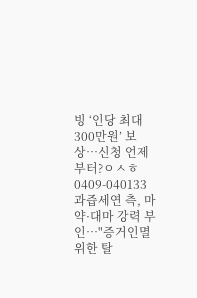빙 ‘인당 최대 300만원’ 보상…신청 언제부터?ㅇㅅㅎ0409-040133
과즙세연 측, 마약·대마 강력 부인…"증거인멸 위한 탈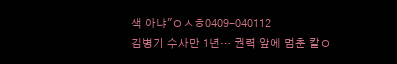색 아냐"ㅇㅅㅎ0409-040112
김병기 수사만 1년… 권력 앞에 멈춘 칼ㅇ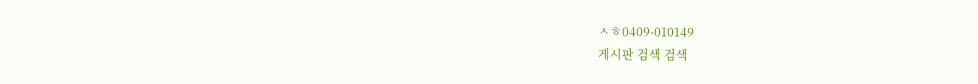ㅅㅎ0409-010149
게시판 검색 검색